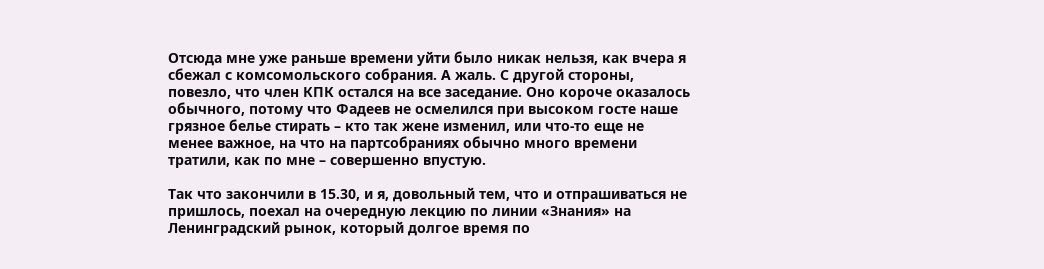Отсюда мне уже раньше времени уйти было никак нельзя, как вчера я сбежал с комсомольского собрания. А жаль. С другой стороны, повезло, что член КПК остался на все заседание. Оно короче оказалось обычного, потому что Фадеев не осмелился при высоком госте наше грязное белье стирать – кто так жене изменил, или что-то еще не менее важное, на что на партсобраниях обычно много времени тратили, как по мне – совершенно впустую.

Так что закончили в 15.30, и я, довольный тем, что и отпрашиваться не пришлось, поехал на очередную лекцию по линии «Знания» на Ленинградский рынок, который долгое время по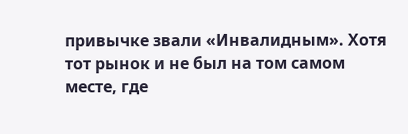привычке звали «Инвалидным». Хотя тот рынок и не был на том самом месте, где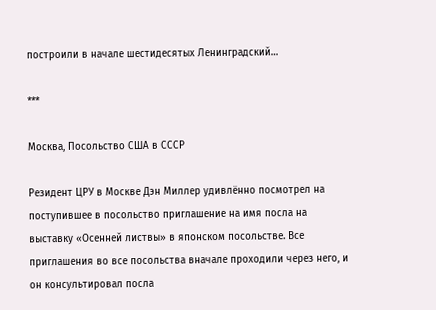построили в начале шестидесятых Ленинградский…

***

Москва, Посольство США в СССР

Резидент ЦРУ в Москве Дэн Миллер удивлённо посмотрел на поступившее в посольство приглашение на имя посла на выставку «Осенней листвы» в японском посольстве. Все приглашения во все посольства вначале проходили через него, и он консультировал посла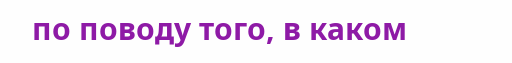по поводу того, в каком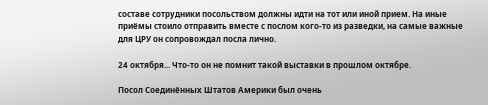составе сотрудники посольством должны идти на тот или иной прием. На иные приёмы стоило отправить вместе с послом кого-то из разведки, на самые важные для ЦРУ он сопровождал посла лично.

24 октября... Что-то он не помнит такой выставки в прошлом октябре.

Посол Соединённых Штатов Америки был очень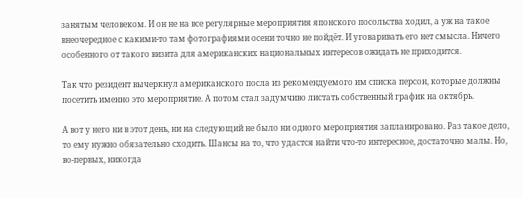занятым человеком. И он не на все регулярные мероприятия японского посольства ходил, а уж на такое внеочередное с какими-то там фотографиями осени точно не пойдёт. И уговаривать его нет смысла. Ничего особенного от такого визита для американских национальных интересов ожидать не приходится.

Так что резидент вычеркнул американского посла из рекомендуемого им списка персон, которые должны посетить именно это мероприятие. А потом стал задумчиво листать собственный график на октябрь.

А вот у него ни в этот день, ни на следующий не было ни одного мероприятия запланировано. Раз такое дело, то ему нужно обязательно сходить. Шансы на то, что удастся найти что-то интересное, достаточно малы. Но, во-первых, никогда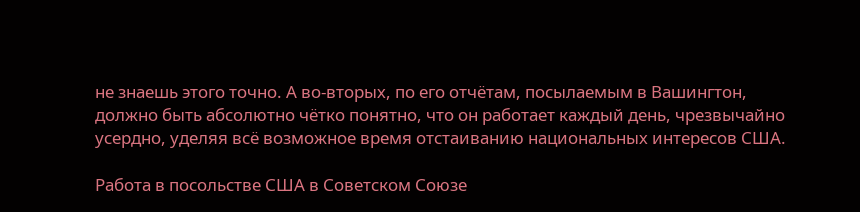не знаешь этого точно. А во-вторых, по его отчётам, посылаемым в Вашингтон, должно быть абсолютно чётко понятно, что он работает каждый день, чрезвычайно усердно, уделяя всё возможное время отстаиванию национальных интересов США.

Работа в посольстве США в Советском Союзе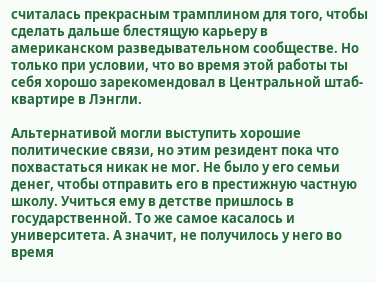считалась прекрасным трамплином для того, чтобы сделать дальше блестящую карьеру в американском разведывательном сообществе. Но только при условии, что во время этой работы ты себя хорошо зарекомендовал в Центральной штаб-квартире в Лэнгли.

Альтернативой могли выступить хорошие политические связи, но этим резидент пока что похвастаться никак не мог. Не было у его семьи денег, чтобы отправить его в престижную частную школу. Учиться ему в детстве пришлось в государственной. То же самое касалось и университета. А значит, не получилось у него во время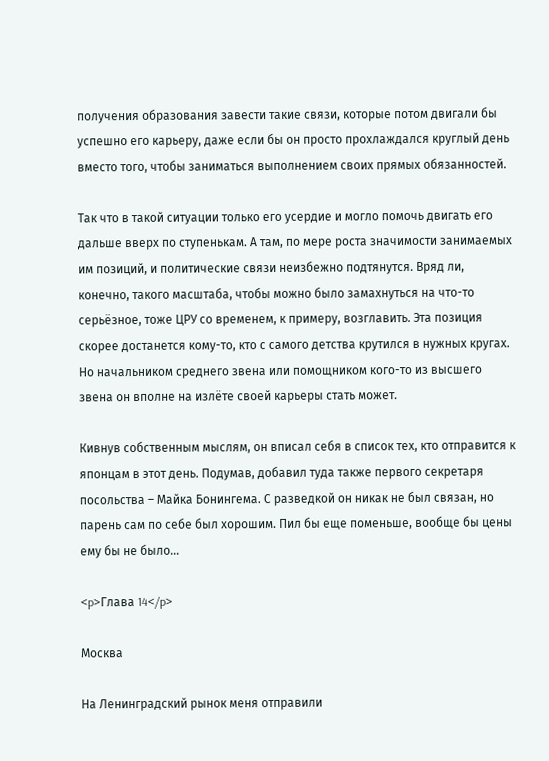получения образования завести такие связи, которые потом двигали бы успешно его карьеру, даже если бы он просто прохлаждался круглый день вместо того, чтобы заниматься выполнением своих прямых обязанностей.

Так что в такой ситуации только его усердие и могло помочь двигать его дальше вверх по ступенькам. А там, по мере роста значимости занимаемых им позиций, и политические связи неизбежно подтянутся. Вряд ли, конечно, такого масштаба, чтобы можно было замахнуться на что-то серьёзное, тоже ЦРУ со временем, к примеру, возглавить. Эта позиция скорее достанется кому-то, кто с самого детства крутился в нужных кругах. Но начальником среднего звена или помощником кого-то из высшего звена он вполне на излёте своей карьеры стать может.

Кивнув собственным мыслям, он вписал себя в список тех, кто отправится к японцам в этот день. Подумав, добавил туда также первого секретаря посольства – Майка Бонингема. С разведкой он никак не был связан, но парень сам по себе был хорошим. Пил бы еще поменьше, вообще бы цены ему бы не было…

<p>Глава 14</p>

Москва

На Ленинградский рынок меня отправили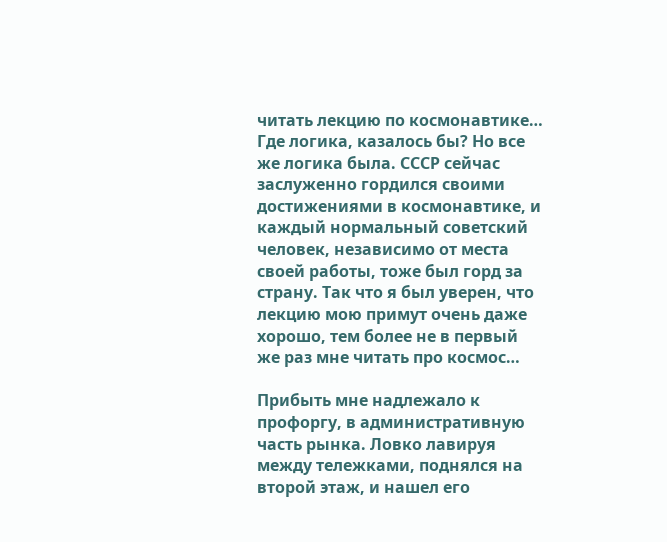читать лекцию по космонавтике… Где логика, казалось бы? Но все же логика была. СССР сейчас заслуженно гордился своими достижениями в космонавтике, и каждый нормальный советский человек, независимо от места своей работы, тоже был горд за страну. Так что я был уверен, что лекцию мою примут очень даже хорошо, тем более не в первый же раз мне читать про космос…

Прибыть мне надлежало к профоргу, в административную часть рынка. Ловко лавируя между тележками, поднялся на второй этаж, и нашел его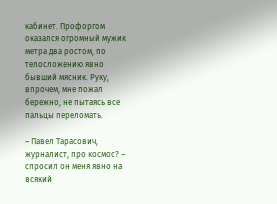кабинет. Профоргом оказался огромный мужик метра два ростом, по телосложению явно бывший мясник. Руку, впрочем, мне пожал бережно, не пытаясь все пальцы переломать.

– Павел Тарасович, журналист, про космос? – спросил он меня явно на всякий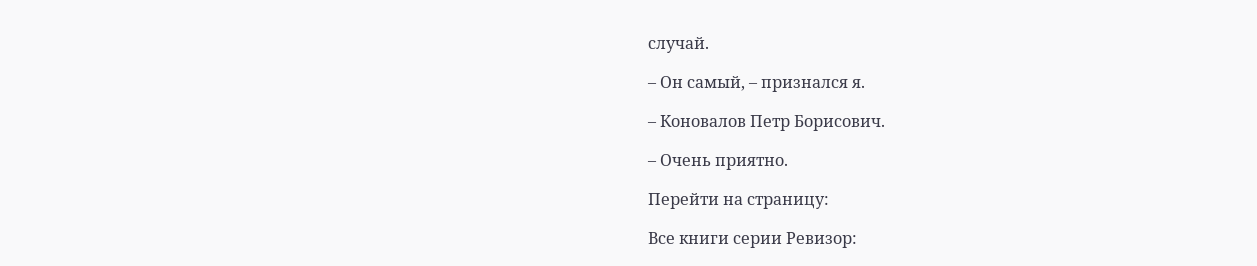случай.

– Он самый, – признался я.

– Коновалов Петр Борисович.

– Очень приятно.

Перейти на страницу:

Все книги серии Ревизор: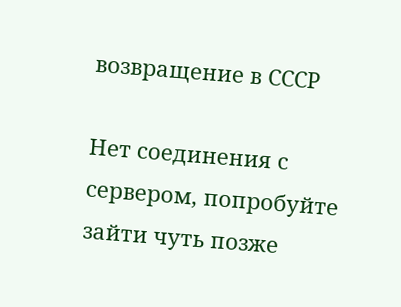возвращение в СССР

Нет соединения с сервером, попробуйте зайти чуть позже